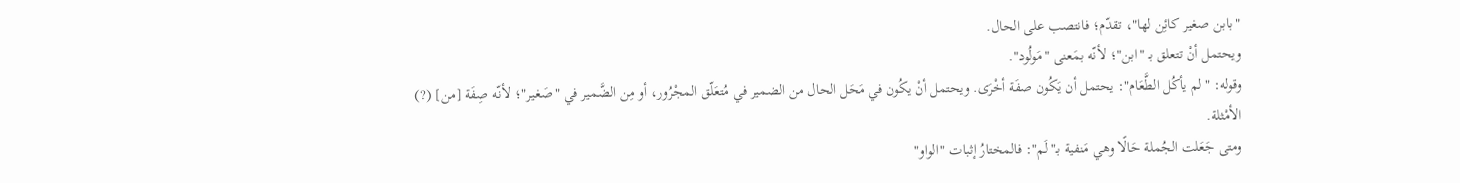"بابن صغير كائِن لها"، تقدّم؛ فانتصب على الحال.
ويحتمل أنْ تتعلق بـ "ابن"؛ لأنّه بمَعنى "مَولُود".
وقوله: "لم يأكُل الطَّعَام": يحتمل أن يَكُون صفَة أخْرَى. ويحتمل أنْ يكُون في مَحَل الحال من الضمير في مُتعَلّق المجْرُور، أو مِن الضَّمير في "صَغير"؛ لأنّه صِفَة [من] (?) الأمْثلة.
ومتى جَعَلت الجُملة حَالًا وهي مَنفية بـ"لَم": فالمختارُ إثبات "الواو"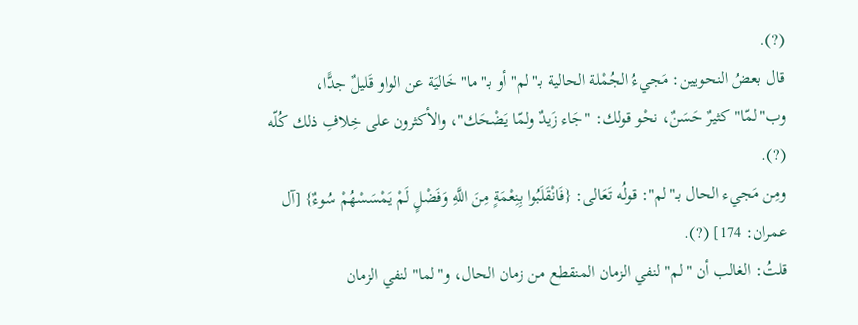(?).
قال بعضُ النحويين: مَجيءُ الجُمْلة الحالية بـ"لم" أو بـ"ما" خَاليَة عن الواو قَليلٌ جدًّا، وب"لمّا" كثيرٌ حَسَنٌ، نحْو قولك: "جَاء زَيدٌ ولمّا يَضْحَك"، والأكثرون على خِلافِ ذلك كُلّه (?).
ومِن مَجيء الحال بـ"لم": قولُه تَعَالى: {فَانْقَلَبُوا بِنِعْمَةٍ مِنَ اللَّهِ وَفَضْلٍ لَمْ يَمْسَسْهُمْ سُوءٌ} [آل عمران: 174] (?).
قلتُ: الغالب أن "لم" لنفي الزمان المنقطع من زمان الحال، و"لما" لنفي الزمان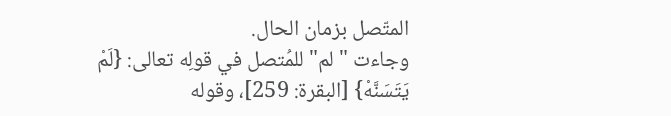المتّصل بزمان الحال.
وجاءت "لم" للمُتصل في قولِه تعالى: {لَمْ يَتَسَنَّهْ} [البقرة: 259]، وقوله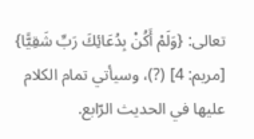تعالى: {وَلَمْ أَكُنْ بِدُعَائِكَ رَبِّ شَقِيًّا} [مريم: 4] (?)، وسيأتي تمام الكلام عليها في الحديث الرّابع.